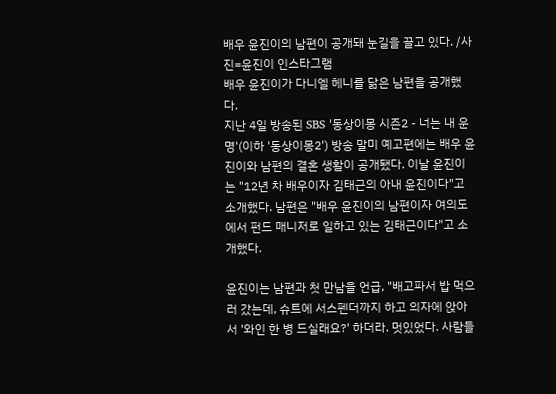배우 윤진이의 남편이 공개돼 눈길을 끌고 있다. /사진=윤진이 인스타그램
배우 윤진이가 다니엘 헤니를 닮은 남편을 공개했다.
지난 4일 방송된 SBS '동상이몽 시즌2 - 너는 내 운명'(이하 '동상이몽2') 방송 말미 예고편에는 배우 윤진이와 남편의 결혼 생활이 공개됐다. 이날 윤진이는 "12년 차 배우이자 김태근의 아내 윤진이다"고 소개했다. 남편은 "배우 윤진이의 남편이자 여의도에서 펀드 매니저로 일하고 있는 김태근이다"고 소개했다.

윤진이는 남편과 첫 만남을 언급, "배고파서 밥 먹으러 갔는데, 슈트에 서스펜더까지 하고 의자에 앉아서 '와인 한 병 드실래요?' 하더라. 멋있었다. 사람들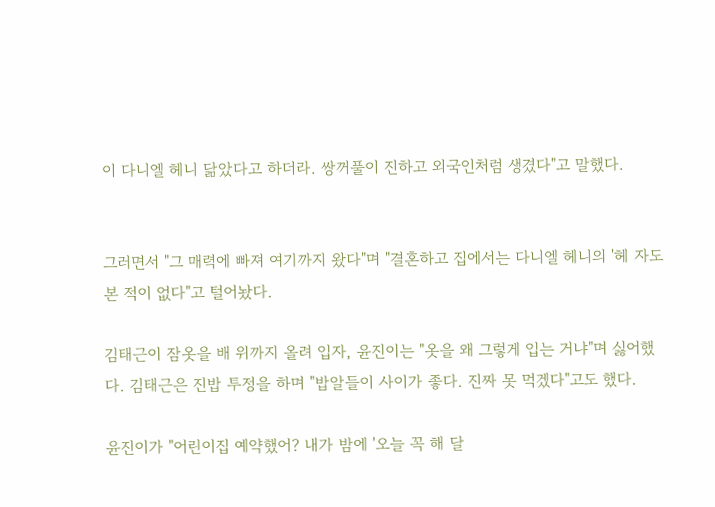이 다니엘 헤니 닮았다고 하더라. 쌍꺼풀이 진하고 외국인처럼 생겼다"고 말했다.


그러면서 "그 매력에 빠져 여기까지 왔다"며 "결혼하고 집에서는 다니엘 헤니의 '헤 자도 본 적이 없다"고 털어놨다.

김태근이 잠옷을 배 위까지 올려 입자, 윤진이는 "옷을 왜 그렇게 입는 거냐"며 싫어했다. 김태근은 진밥 투정을 하며 "밥알들이 사이가 좋다. 진짜 못 먹겠다"고도 했다.

윤진이가 "어린이집 예약했어? 내가 밤에 '오늘 꼭 해 달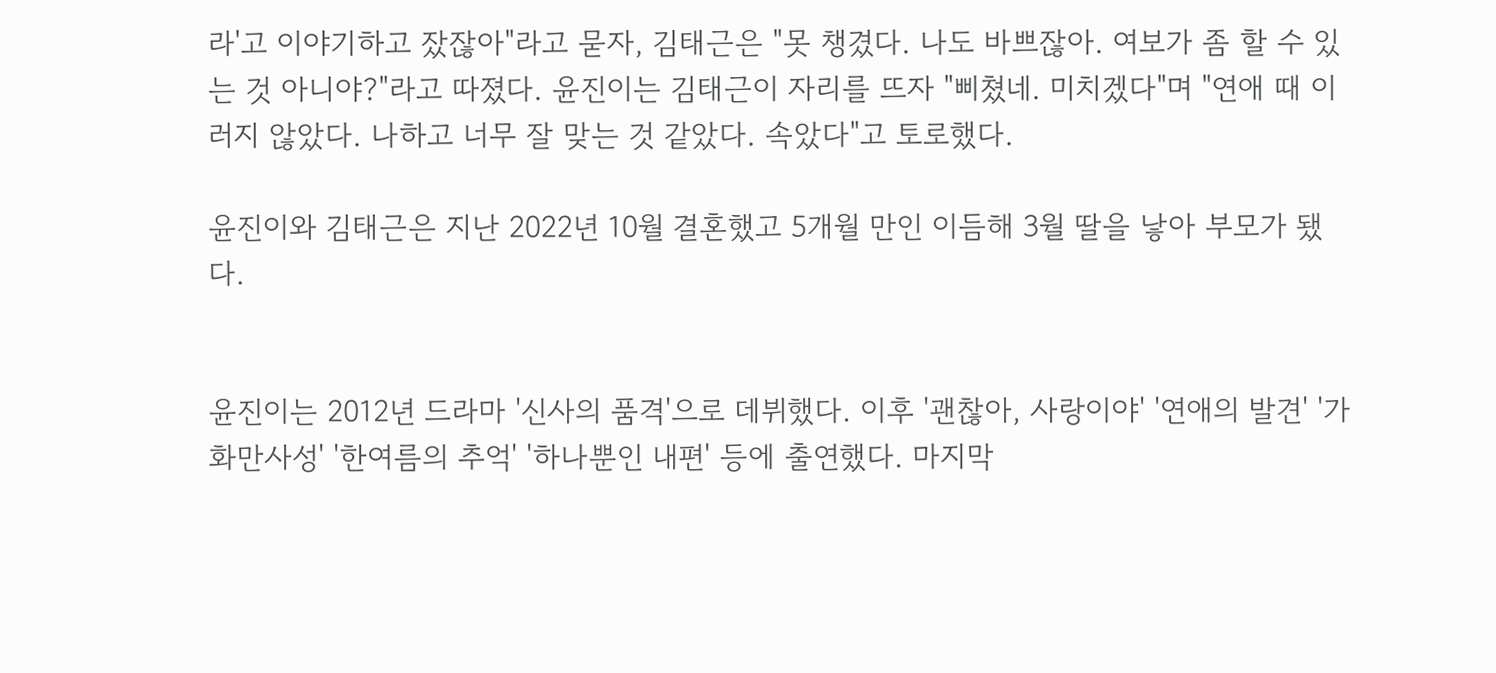라'고 이야기하고 잤잖아"라고 묻자, 김태근은 "못 챙겼다. 나도 바쁘잖아. 여보가 좀 할 수 있는 것 아니야?"라고 따졌다. 윤진이는 김태근이 자리를 뜨자 "삐쳤네. 미치겠다"며 "연애 때 이러지 않았다. 나하고 너무 잘 맞는 것 같았다. 속았다"고 토로했다.

윤진이와 김태근은 지난 2022년 10월 결혼했고 5개월 만인 이듬해 3월 딸을 낳아 부모가 됐다.


윤진이는 2012년 드라마 '신사의 품격'으로 데뷔했다. 이후 '괜찮아, 사랑이야' '연애의 발견' '가화만사성' '한여름의 추억' '하나뿐인 내편' 등에 출연했다. 마지막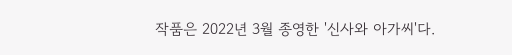작품은 2022년 3월 종영한 '신사와 아가씨'다.